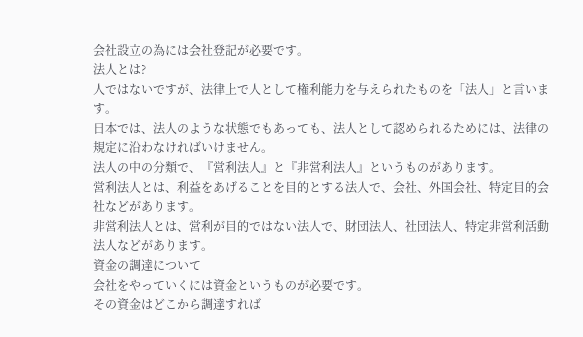会社設立の為には会社登記が必要です。
法人とは?
人ではないですが、法律上で人として権利能力を与えられたものを「法人」と言います。
日本では、法人のような状態でもあっても、法人として認められるためには、法律の規定に沿わなければいけません。
法人の中の分類で、『営利法人』と『非営利法人』というものがあります。
営利法人とは、利益をあげることを目的とする法人で、会社、外国会社、特定目的会社などがあります。
非営利法人とは、営利が目的ではない法人で、財団法人、社団法人、特定非営利活動法人などがあります。
資金の調達について
会社をやっていくには資金というものが必要です。
その資金はどこから調達すれば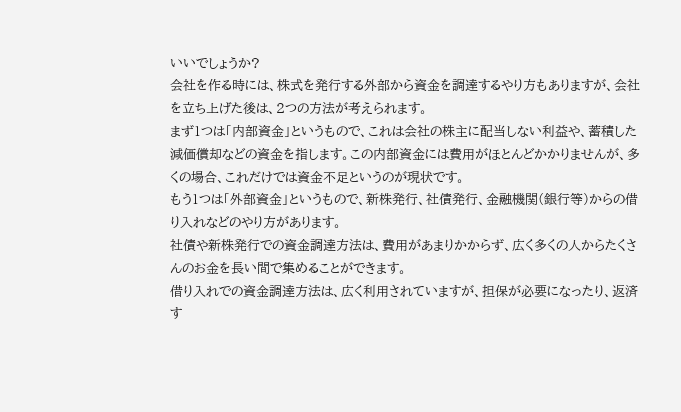いいでしょうか?
会社を作る時には、株式を発行する外部から資金を調達するやり方もありますが、会社を立ち上げた後は、2つの方法が考えられます。
まず1つは「内部資金」というもので、これは会社の株主に配当しない利益や、蓄積した減価償却などの資金を指します。この内部資金には費用がほとんどかかりませんが、多くの場合、これだけでは資金不足というのが現状です。
もう1つは「外部資金」というもので、新株発行、社債発行、金融機関(銀行等)からの借り入れなどのやり方があります。
社債や新株発行での資金調達方法は、費用があまりかからず、広く多くの人からたくさんのお金を長い間で集めることができます。
借り入れでの資金調達方法は、広く利用されていますが、担保が必要になったり、返済す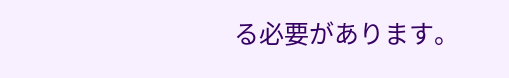る必要があります。